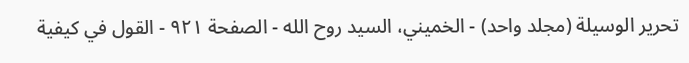تحرير الوسيلة (مجلد واحد) - الخميني، السيد روح الله - الصفحة ٩٢١ - القول في كيفية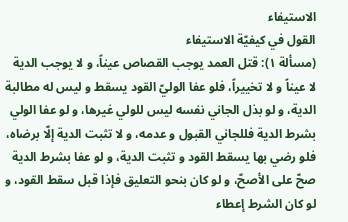الاستيفاء
القول في كيفيّة الاستيفاء
(مسألة ١): قتل العمد يوجب القصاص عيناً، و لا يوجب الدية لا عيناً و لا تخييراً، فلو عفا الوليّ القود يسقط و ليس له مطالبة الدية، و لو بذل الجاني نفسه ليس للولي غيرها، و لو عفا الولي بشرط الدية فللجاني القبول و عدمه، و لا تثبت الدية إلّا برضاه، فلو رضي بها يسقط القود و تثبت الدية، و لو عفا بشرط الدية صحّ على الأصحّ، و لو كان بنحو التعليق فإذا قبل سقط القود، و لو كان الشرط إعطاء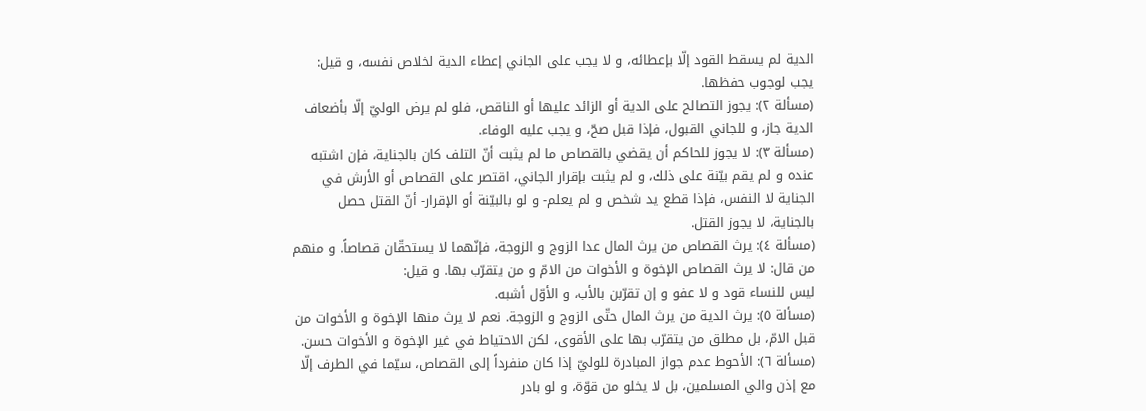الدية لم يسقط القود إلّا بإعطائه، و لا يجب على الجاني إعطاء الدية لخلاص نفسه، و قيل: يجب لوجوب حفظها.
(مسألة ٢): يجوز التصالح على الدية أو الزائد عليها أو الناقص، فلو لم يرض الوليّ إلّا بأضعاف الدية جاز، و للجاني القبول، فإذا قبل صحّ، و يجب عليه الوفاء.
(مسألة ٣): لا يجوز للحاكم أن يقضي بالقصاص ما لم يثبت أنّ التلف كان بالجناية، فإن اشتبه عنده و لم يقم بيّنة على ذلك، و لم يثبت بإقرار الجاني، اقتصر على القصاص أو الأرش في الجناية لا النفس، فإذا قطع يد شخص و لم يعلم- و لو بالبيّنة أو الإقرار- أنّ القتل حصل بالجناية، لا يجوز القتل.
(مسألة ٤): يرث القصاص من يرث المال عدا الزوج و الزوجة، فإنّهما لا يستحقّان قصاصاً. و منهم من قال: لا يرث القصاص الإخوة و الأخوات من الامّ و من يتقرّب بها. و قيل:
ليس للنساء قود و لا عفو و إن تقرّبن بالأب، و الأوّل أشبه.
(مسألة ٥): يرث الدية من يرث المال حتّى الزوج و الزوجة. نعم لا يرث منها الإخوة و الأخوات من قبل الامّ، بل مطلق من يتقرّب بها على الأقوى، لكن الاحتياط في غير الإخوة و الأخوات حسن.
(مسألة ٦): الأحوط عدم جواز المبادرة للوليّ إذا كان منفرداً إلى القصاص، سيّما في الطرف إلّا مع إذن والي المسلمين، بل لا يخلو من قوّة، و لو بادر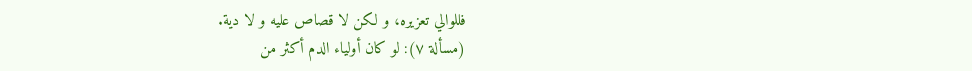فللوالي تعزيره، و لكن لا قصاص عليه و لا دية.
(مسألة ٧): لو كان أولياء الدم أكثر من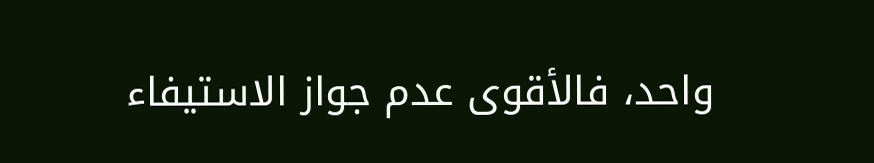واحد، فالأقوى عدم جواز الاستيفاء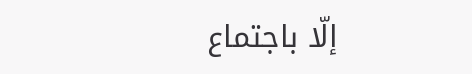إلّا باجتماع